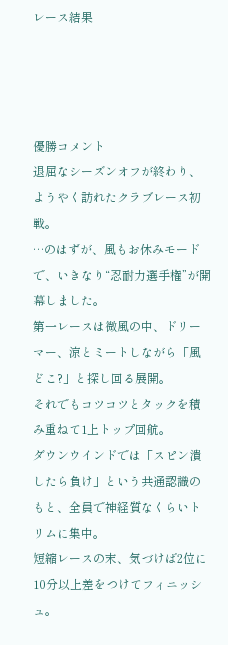レース結果




優勝コメント
退屈なシーズンオフが終わり、ようやく訪れたクラブレース初戦。
…のはずが、風もお休みモードで、いきなり“忍耐力選手権”が開幕しました。
第一レースは微風の中、ドリーマー、涼とミートしながら「風どこ?」と探し回る展開。
それでもコツコツとタックを積み重ねて1上トップ回航。
ダウンウインドでは「スピン潰したら負け」という共通認識のもと、全員で神経質なくらいトリムに集中。
短縮レースの末、気づけば2位に10分以上差をつけてフィニッシュ。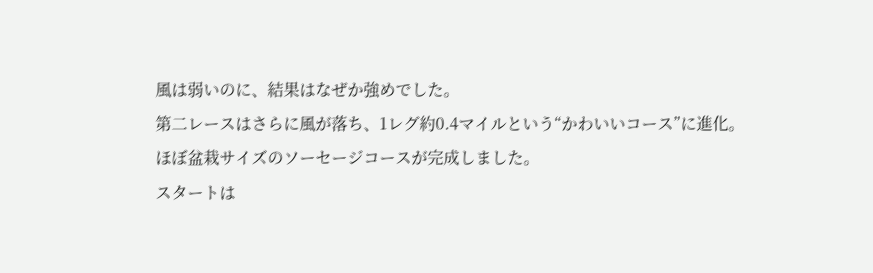風は弱いのに、結果はなぜか強めでした。
第二レースはさらに風が落ち、1レグ約0.4マイルという“かわいいコース”に進化。
ほぼ盆栽サイズのソーセージコースが完成しました。
スタートは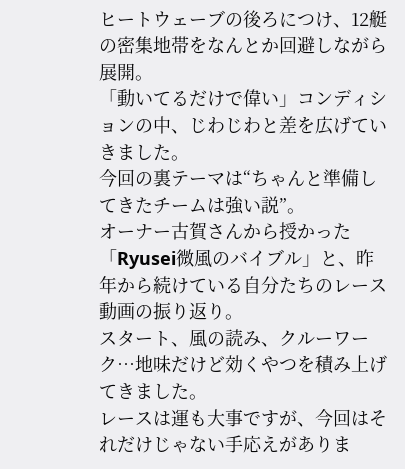ヒートウェーブの後ろにつけ、12艇の密集地帯をなんとか回避しながら展開。
「動いてるだけで偉い」コンディションの中、じわじわと差を広げていきました。
今回の裏テーマは“ちゃんと準備してきたチームは強い説”。
オーナー古賀さんから授かった「Ryusei微風のバイブル」と、昨年から続けている自分たちのレース動画の振り返り。
スタート、風の読み、クルーワーク…地味だけど効くやつを積み上げてきました。
レースは運も大事ですが、今回はそれだけじゃない手応えがありま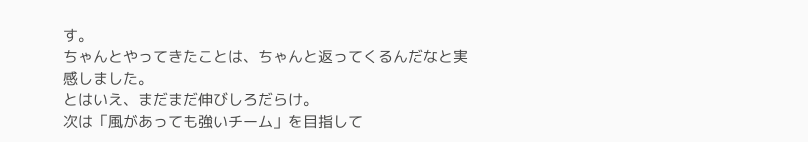す。
ちゃんとやってきたことは、ちゃんと返ってくるんだなと実感しました。
とはいえ、まだまだ伸びしろだらけ。
次は「風があっても強いチーム」を目指して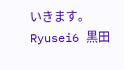いきます。
Ryusei6 黒田